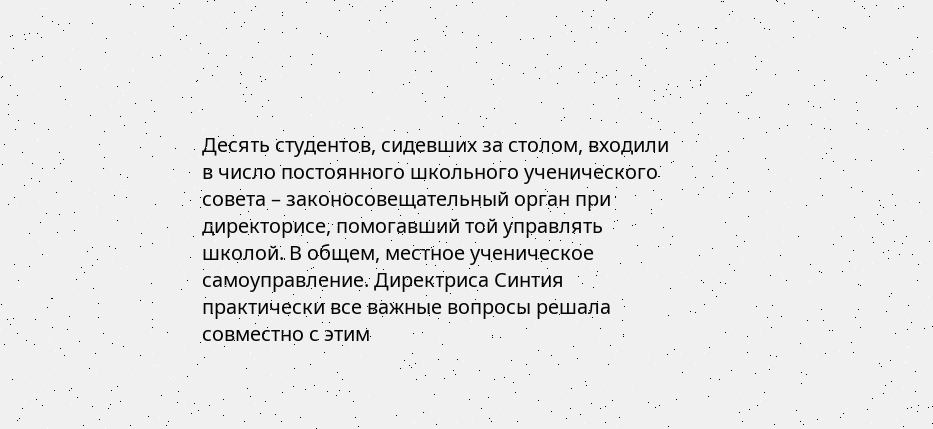Десять студентов, сидевших за столом, входили в число постоянного школьного ученического совета – законосовещательный орган при директорисе, помогавший той управлять школой. В общем, местное ученическое самоуправление. Директриса Синтия практически все важные вопросы решала совместно с этим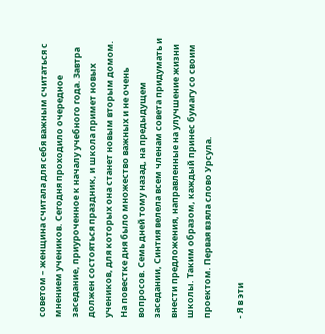советом – женщина считала для себя важным считаться с мнением учеников. Сегодня проходило очередное заседание, приуроченное к началу учебного года. Завтра должен состояться праздник, и школа примет новых учеников, для которых она станет новым вторым домом. На повестке дня было множество важных и не очень вопросов. Семь дней тому назад, на предыдущем заседании, Синтия велела всем членам совета придумать и внести предложения, направленные на улучшение жизни школы. Таким образом, каждый принес бумагу со своим проектом. Первая взяла слово Урсула.

- Я в эти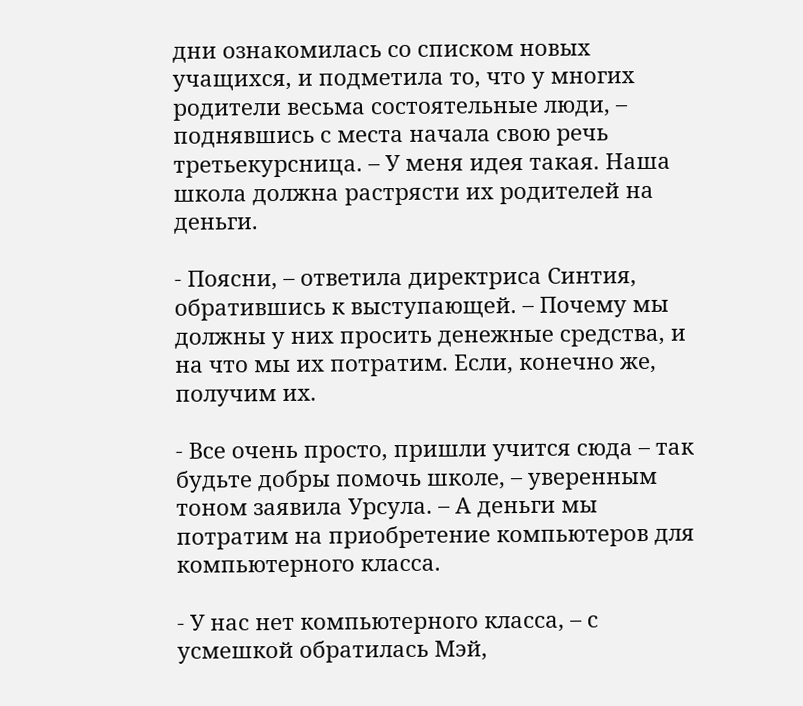дни ознакомилась со списком новых учащихся, и подметила то, что у многих родители весьма состоятельные люди, – поднявшись с места начала свою речь третьекурсница. – У меня идея такая. Наша школа должна растрясти их родителей на деньги.

- Поясни, – ответила директриса Синтия, обратившись к выступающей. – Почему мы должны у них просить денежные средства, и на что мы их потратим. Если, конечно же, получим их.

- Все очень просто, пришли учится сюда – так будьте добры помочь школе, – уверенным тоном заявила Урсула. – А деньги мы потратим на приобретение компьютеров для компьютерного класса.

- У нас нет компьютерного класса, – с усмешкой обратилась Мэй,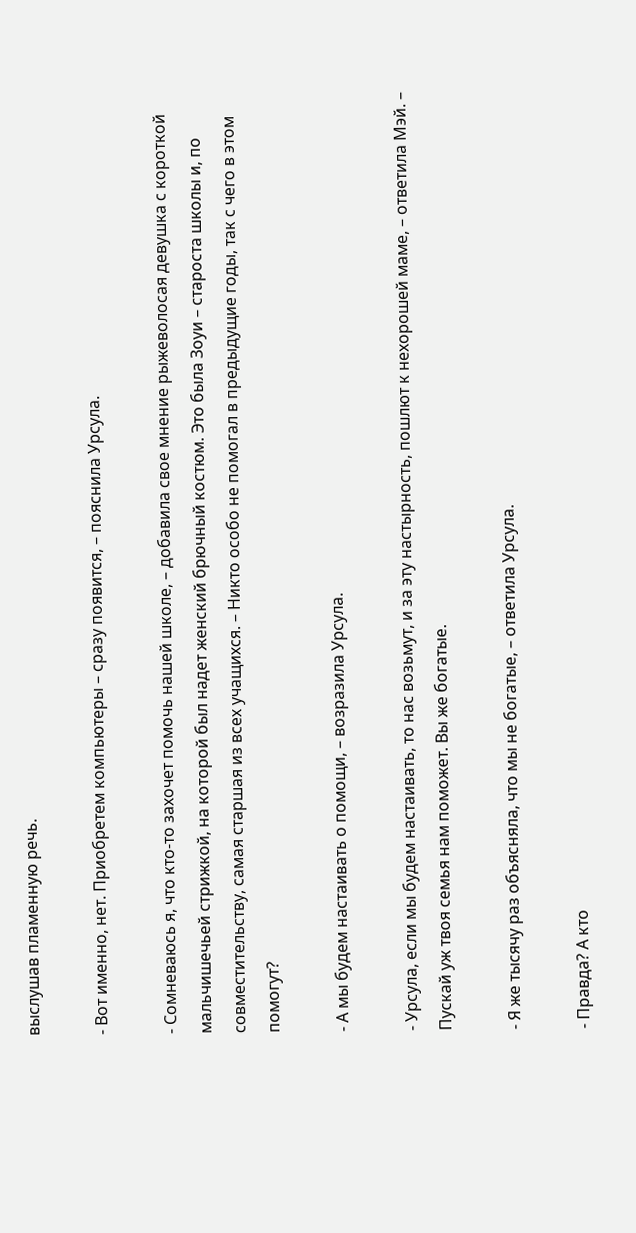выслушав пламенную речь.

- Вот именно, нет. Приобретем компьютеры – сразу появится, – пояснила Урсула.

- Сомневаюсь я, что кто-то захочет помочь нашей школе, – добавила свое мнение рыжеволосая девушка с короткой мальчишечьей стрижкой, на которой был надет женский брючный костюм. Это была Зоуи – староста школы и, по совместительству, самая старшая из всех учащихся. – Никто особо не помогал в предыдущие годы, так с чего в этом помогут?

- А мы будем настаивать о помощи, – возразила Урсула.

- Урсула, если мы будем настаивать, то нас возьмут, и за эту настырность, пошлют к нехорошей маме, – ответила Мэй. – Пускай уж твоя семья нам поможет. Вы же богатые.

- Я же тысячу раз объясняла, что мы не богатые, – ответила Урсула.

- Правда? А кто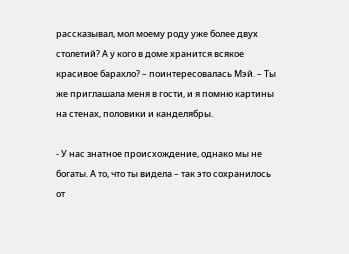рассказывал, мол моему роду уже более двух столетий? А у кого в доме хранится всякое красивое барахло? – поинтересовалась Мэй. – Ты же приглашала меня в гости, и я помню картины на стенах, половики и канделябры.

- У нас знатное происхождение, однако мы не богаты. А то, что ты видела – так это сохранилось от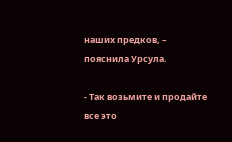наших предков, – пояснила Урсула.

- Так возьмите и продайте все это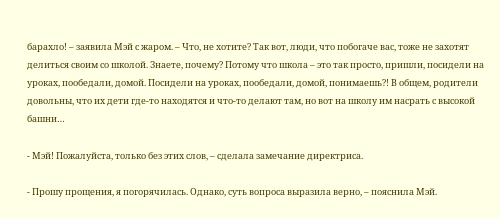барахло! – заявила Мэй с жаром. – Что, не хотите? Так вот, люди, что побогаче вас, тоже не захотят делиться своим со школой. Знаете, почему? Потому что школа – это так просто, пришли, посидели на уроках, пообедали, домой. Посидели на уроках, пообедали, домой, понимаешь?! В общем, родители довольны, что их дети где-то находятся и что-то делают там, но вот на школу им насрать с высокой башни…

- Мэй! Пожалуйста, только без этих слов, – сделала замечание директриса.

- Прошу прощения, я погорячилась. Однако, суть вопроса выразила верно, – пояснила Мэй.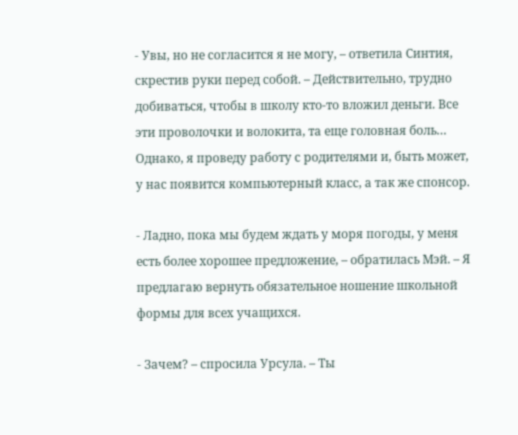- Увы, но не согласится я не могу, – ответила Синтия, скрестив руки перед собой. – Действительно, трудно добиваться, чтобы в школу кто-то вложил деньги. Все эти проволочки и волокита, та еще головная боль… Однако, я проведу работу с родителями и, быть может, у нас появится компьютерный класс, а так же спонсор.

- Ладно, пока мы будем ждать у моря погоды, у меня есть более хорошее предложение, – обратилась Мэй. – Я предлагаю вернуть обязательное ношение школьной формы для всех учащихся.

- Зачем? – спросила Урсула. – Ты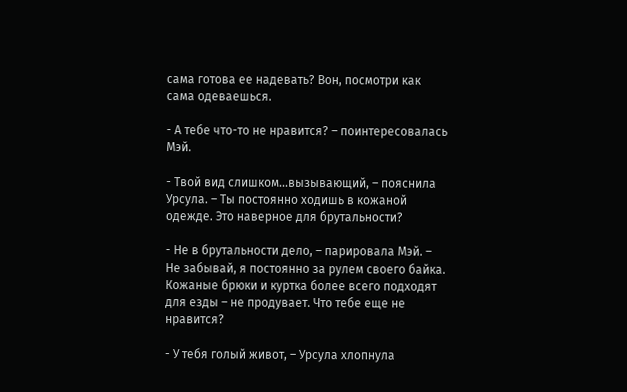сама готова ее надевать? Вон, посмотри как сама одеваешься.

- А тебе что-то не нравится? – поинтересовалась Мэй.

- Твой вид слишком...вызывающий, – пояснила Урсула. – Ты постоянно ходишь в кожаной одежде. Это наверное для брутальности?

- Не в брутальности дело, – парировала Мэй. – Не забывай, я постоянно за рулем своего байка. Кожаные брюки и куртка более всего подходят для езды – не продувает. Что тебе еще не нравится?

- У тебя голый живот, – Урсула хлопнула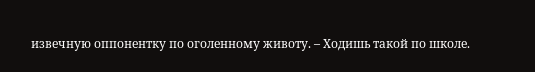извечную оппонентку по оголенному животу. – Ходишь такой по школе.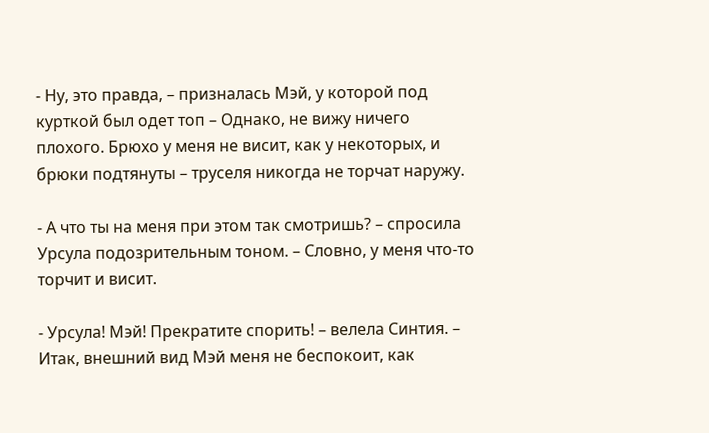- Ну, это правда, – призналась Мэй, у которой под курткой был одет топ – Однако, не вижу ничего плохого. Брюхо у меня не висит, как у некоторых, и брюки подтянуты – труселя никогда не торчат наружу.

- А что ты на меня при этом так смотришь? – спросила Урсула подозрительным тоном. – Словно, у меня что-то торчит и висит.

- Урсула! Мэй! Прекратите спорить! – велела Синтия. – Итак, внешний вид Мэй меня не беспокоит, как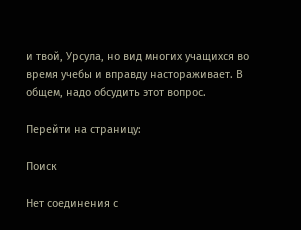и твой, Урсула, но вид многих учащихся во время учебы и вправду настораживает. В общем, надо обсудить этот вопрос.

Перейти на страницу:

Поиск

Нет соединения с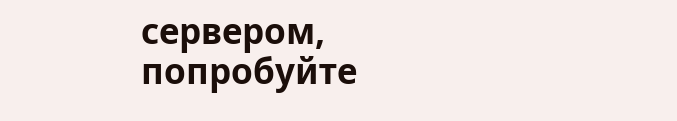сервером, попробуйте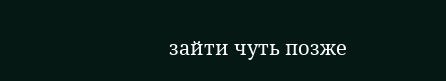зайти чуть позже